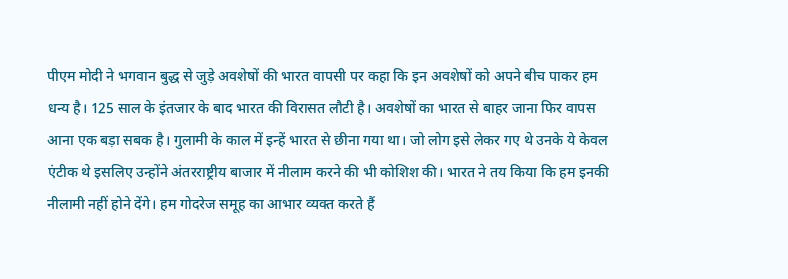पीएम मोदी ने भगवान बुद्ध से जुड़े अवशेषों की भारत वापसी पर कहा कि इन अवशेषों को अपने बीच पाकर हम धन्य है। 125 साल के इंतजार के बाद भारत की विरासत लौटी है। अवशेषों का भारत से बाहर जाना फिर वापस आना एक बड़ा सबक है। गुलामी के काल में इन्हें भारत से छीना गया था। जो लोग इसे लेकर गए थे उनके ये केवल एंटीक थे इसलिए उन्होंने अंतरराष्ट्रीय बाजार में नीलाम करने की भी कोशिश की। भारत ने तय किया कि हम इनकी नीलामी नहीं होने देंगे। हम गोदरेज समूह का आभार व्यक्त करते हैं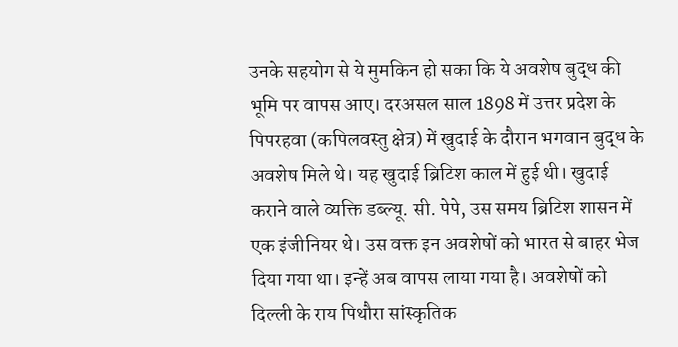उनके सहयोग से ये मुमकिन हो सका कि ये अवशेष बुद्ध की भूमि पर वापस आए। दरअसल साल 1898 में उत्तर प्रदेश के पिपरहवा (कपिलवस्तु क्षेत्र) में खुदाई के दौरान भगवान बुद्ध के अवशेष मिले थे। यह खुदाई ब्रिटिश काल में हुई थी। खुदाई कराने वाले व्यक्ति डब्ल्यू. सी. पेपे, उस समय ब्रिटिश शासन में एक इंजीनियर थे। उस वक्त इन अवशेषों को भारत से बाहर भेज दिया गया था। इन्हें अब वापस लाया गया है। अवशेषों को दिल्ली के राय पिथौरा सांस्कृतिक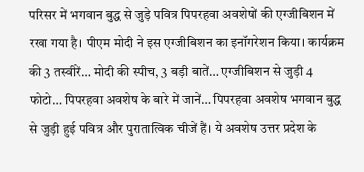परिसर में भगवान बुद्ध से जुड़े पवित्र पिपरहवा अवशेषों की एग्जीबिशन में रखा गया है। पीएम मोदी ने इस एग्जीबिशन का इनॉगरेशन किया। कार्यक्रम की 3 तस्वीरें… मोदी की स्पीच, 3 बड़ी बातें… एग्जीबिशन से जुड़ी 4 फोटो… पिपरहवा अवशेष के बारे में जानें… पिपरहवा अवशेष भगवान बुद्ध से जुड़ी हुई पवित्र और पुरातात्विक चीजें हैं। ये अवशेष उत्तर प्रदेश के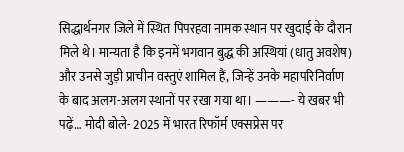सिद्धार्थनगर जिले में स्थित पिपरहवा नामक स्थान पर खुदाई के दौरान मिले थे। मान्यता है कि इनमें भगवान बुद्ध की अस्थियां (धातु अवशेष) और उनसे जुड़ी प्राचीन वस्तुएं शामिल हैं, जिन्हें उनके महापरिनिर्वाण के बाद अलग-अलग स्थानों पर रखा गया था। ———- ये खबर भी पढ़ें… मोदी बोले- 2025 में भारत रिफॉर्म एक्सप्रेस पर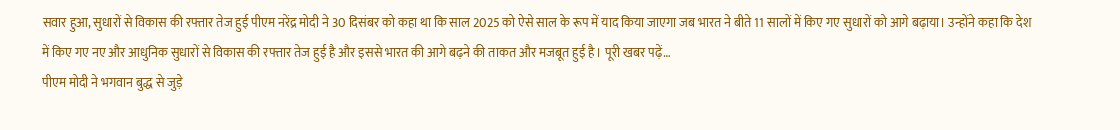सवार हुआ, सुधारों से विकास की रफ्तार तेज हुई पीएम नरेंद्र मोदी ने 30 दिसंबर को कहा था कि साल 2025 को ऐसे साल के रूप में याद किया जाएगा जब भारत ने बीते 11 सालों में किए गए सुधारों को आगे बढ़ाया। उन्होंने कहा कि देश में किए गए नए और आधुनिक सुधारों से विकास की रफ्तार तेज हुई है और इससे भारत की आगे बढ़ने की ताकत और मजबूत हुई है। पूरी खबर पढ़ें…
पीएम मोदी ने भगवान बुद्ध से जुड़े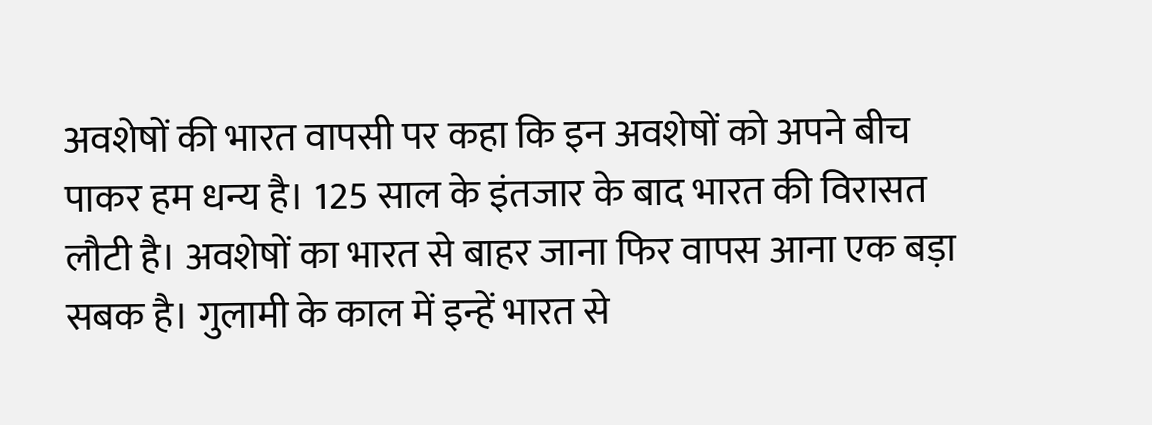अवशेषों की भारत वापसी पर कहा कि इन अवशेषों को अपने बीच पाकर हम धन्य है। 125 साल के इंतजार के बाद भारत की विरासत लौटी है। अवशेषों का भारत से बाहर जाना फिर वापस आना एक बड़ा सबक है। गुलामी के काल में इन्हें भारत से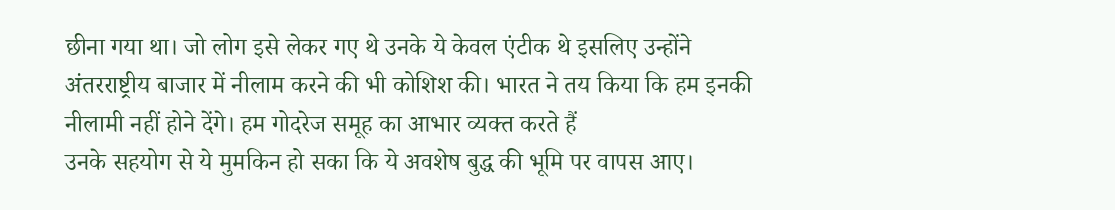छीना गया था। जो लोग इसे लेकर गए थे उनके ये केवल एंटीक थे इसलिए उन्होंने अंतरराष्ट्रीय बाजार में नीलाम करने की भी कोशिश की। भारत ने तय किया कि हम इनकी नीलामी नहीं होने देंगे। हम गोदरेज समूह का आभार व्यक्त करते हैं
उनके सहयोग से ये मुमकिन हो सका कि ये अवशेष बुद्ध की भूमि पर वापस आए।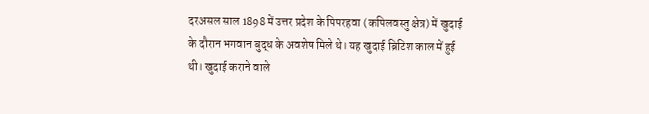दरअसल साल 1898 में उत्तर प्रदेश के पिपरहवा (कपिलवस्तु क्षेत्र) में खुदाई के दौरान भगवान बुद्ध के अवशेष मिले थे। यह खुदाई ब्रिटिश काल में हुई थी। खुदाई कराने वाले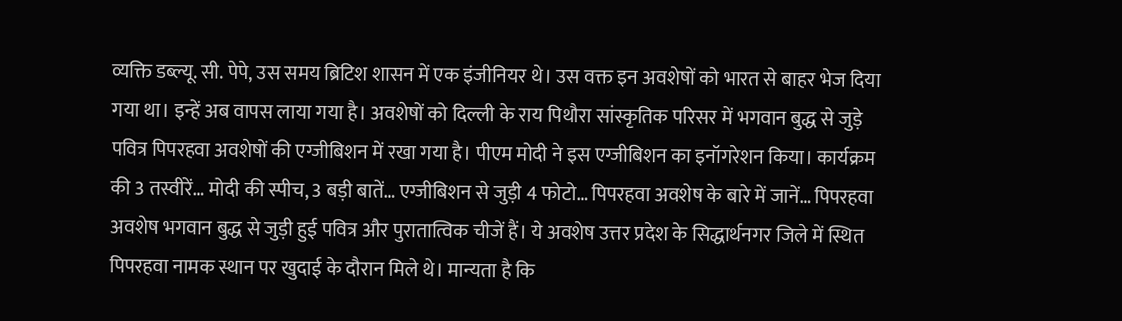व्यक्ति डब्ल्यू. सी. पेपे, उस समय ब्रिटिश शासन में एक इंजीनियर थे। उस वक्त इन अवशेषों को भारत से बाहर भेज दिया गया था। इन्हें अब वापस लाया गया है। अवशेषों को दिल्ली के राय पिथौरा सांस्कृतिक परिसर में भगवान बुद्ध से जुड़े पवित्र पिपरहवा अवशेषों की एग्जीबिशन में रखा गया है। पीएम मोदी ने इस एग्जीबिशन का इनॉगरेशन किया। कार्यक्रम की 3 तस्वीरें… मोदी की स्पीच, 3 बड़ी बातें… एग्जीबिशन से जुड़ी 4 फोटो… पिपरहवा अवशेष के बारे में जानें… पिपरहवा अवशेष भगवान बुद्ध से जुड़ी हुई पवित्र और पुरातात्विक चीजें हैं। ये अवशेष उत्तर प्रदेश के सिद्धार्थनगर जिले में स्थित पिपरहवा नामक स्थान पर खुदाई के दौरान मिले थे। मान्यता है कि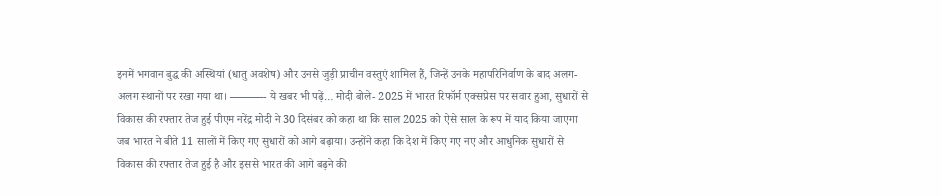इनमें भगवान बुद्ध की अस्थियां (धातु अवशेष) और उनसे जुड़ी प्राचीन वस्तुएं शामिल हैं, जिन्हें उनके महापरिनिर्वाण के बाद अलग-अलग स्थानों पर रखा गया था। ———- ये खबर भी पढ़ें… मोदी बोले- 2025 में भारत रिफॉर्म एक्सप्रेस पर सवार हुआ, सुधारों से विकास की रफ्तार तेज हुई पीएम नरेंद्र मोदी ने 30 दिसंबर को कहा था कि साल 2025 को ऐसे साल के रूप में याद किया जाएगा जब भारत ने बीते 11 सालों में किए गए सुधारों को आगे बढ़ाया। उन्होंने कहा कि देश में किए गए नए और आधुनिक सुधारों से विकास की रफ्तार तेज हुई है और इससे भारत की आगे बढ़ने की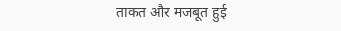ताकत और मजबूत हुई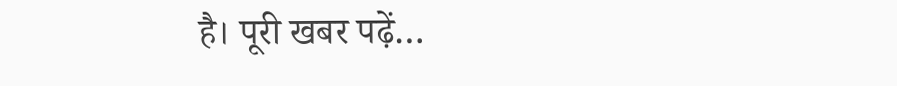है। पूरी खबर पढ़ें…